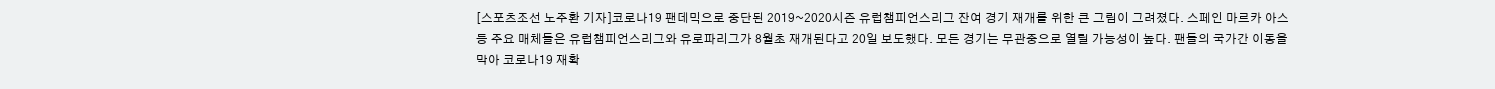[스포츠조선 노주환 기자]코로나19 팬데믹으로 중단된 2019~2020시즌 유럽챔피언스리그 잔여 경기 재개를 위한 큰 그림이 그려졌다. 스페인 마르카 아스 등 주요 매체들은 유럽챔피언스리그와 유로파리그가 8월초 재개된다고 20일 보도했다. 모든 경기는 무관중으로 열릴 가능성이 높다. 팬들의 국가간 이동을 막아 코로나19 재확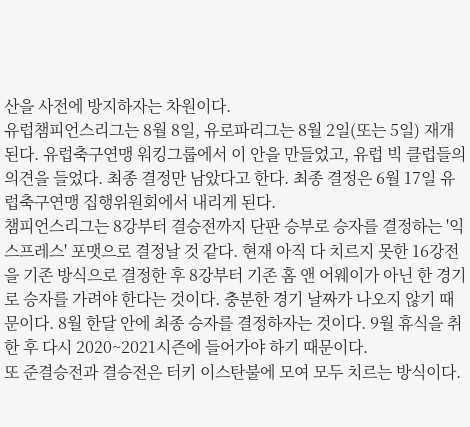산을 사전에 방지하자는 차원이다.
유럽챔피언스리그는 8월 8일, 유로파리그는 8월 2일(또는 5일) 재개된다. 유럽축구연맹 워킹그룹에서 이 안을 만들었고, 유럽 빅 클럽들의 의견을 들었다. 최종 결정만 남았다고 한다. 최종 결정은 6월 17일 유럽축구연맹 집행위원회에서 내리게 된다.
챔피언스리그는 8강부터 결승전까지 단판 승부로 승자를 결정하는 '익스프레스' 포맷으로 결정날 것 같다. 현재 아직 다 치르지 못한 16강전을 기존 방식으로 결정한 후 8강부터 기존 홈 앤 어웨이가 아닌 한 경기로 승자를 가려야 한다는 것이다. 충분한 경기 날짜가 나오지 않기 때문이다. 8월 한달 안에 최종 승자를 결정하자는 것이다. 9월 휴식을 취한 후 다시 2020~2021시즌에 들어가야 하기 때문이다.
또 준결승전과 결승전은 터키 이스탄불에 모여 모두 치르는 방식이다.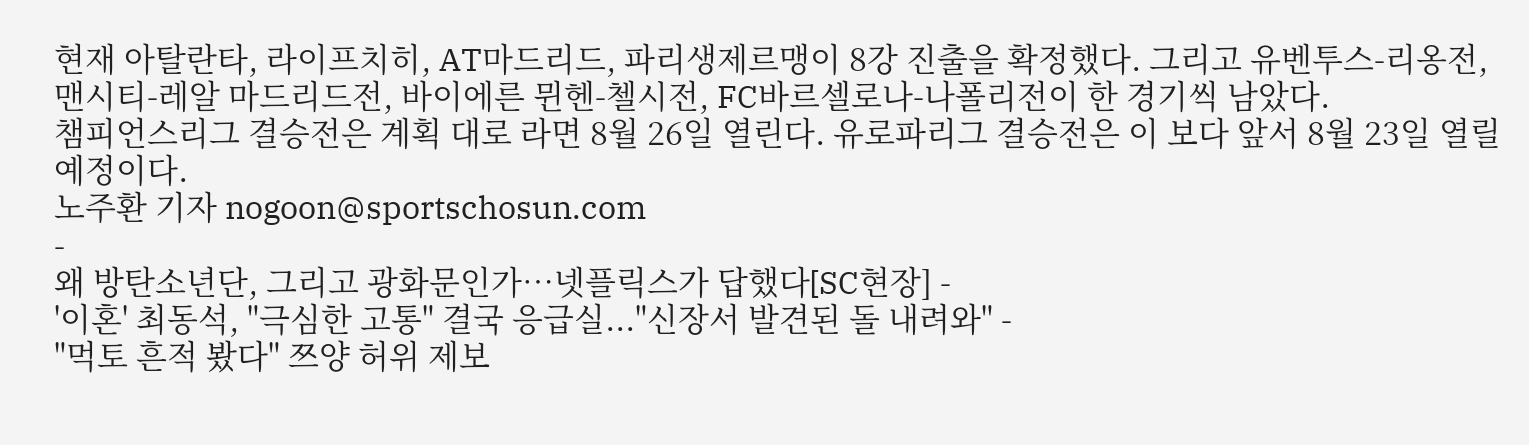현재 아탈란타, 라이프치히, AT마드리드, 파리생제르맹이 8강 진출을 확정했다. 그리고 유벤투스-리옹전, 맨시티-레알 마드리드전, 바이에른 뮌헨-첼시전, FC바르셀로나-나폴리전이 한 경기씩 남았다.
챔피언스리그 결승전은 계획 대로 라면 8월 26일 열린다. 유로파리그 결승전은 이 보다 앞서 8월 23일 열릴 예정이다.
노주환 기자 nogoon@sportschosun.com
-
왜 방탄소년단, 그리고 광화문인가…넷플릭스가 답했다[SC현장] -
'이혼' 최동석, "극심한 고통" 결국 응급실..."신장서 발견된 돌 내려와" -
"먹토 흔적 봤다" 쯔양 허위 제보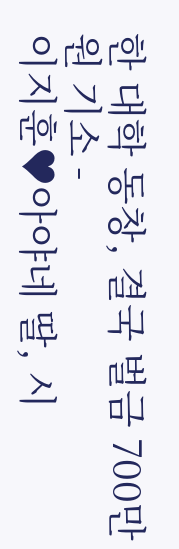한 대학 동창, 결국 벌금 700만원 기소 -
이지훈♥아야네 딸, 시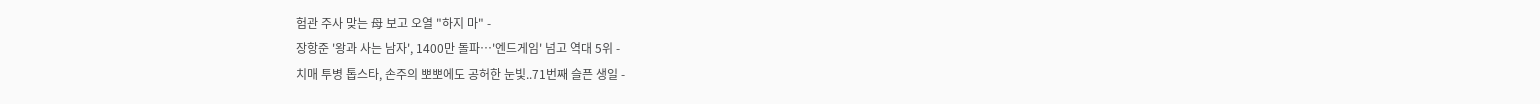험관 주사 맞는 母 보고 오열 "하지 마" -
장항준 '왕과 사는 남자', 1400만 돌파…'엔드게임' 넘고 역대 5위 -
치매 투병 톱스타, 손주의 뽀뽀에도 공허한 눈빛..71번째 슬픈 생일 -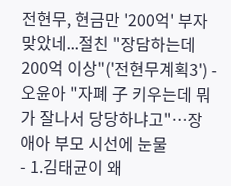전현무, 현금만 '200억' 부자 맞았네...절친 "장담하는데 200억 이상"('전현무계획3') -
오윤아 "자폐 子 키우는데 뭐가 잘나서 당당하냐고"…장애아 부모 시선에 눈물
- 1.김태균이 왜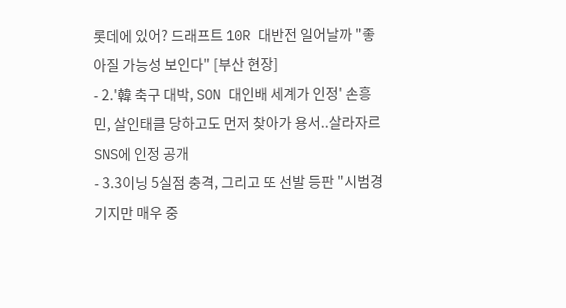롯데에 있어? 드래프트 10R 대반전 일어날까 "좋아질 가능성 보인다" [부산 현장]
- 2.'韓 축구 대박, SON 대인배 세계가 인정' 손흥민, 살인태클 당하고도 먼저 찾아가 용서..살라자르 SNS에 인정 공개
- 3.3이닝 5실점 충격, 그리고 또 선발 등판 "시범경기지만 매우 중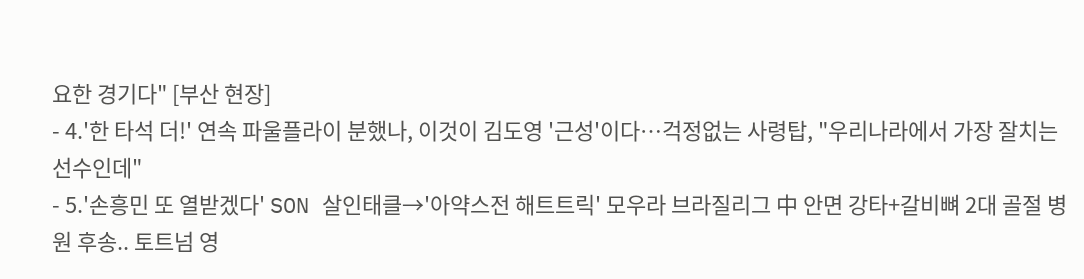요한 경기다" [부산 현장]
- 4.'한 타석 더!' 연속 파울플라이 분했나, 이것이 김도영 '근성'이다…걱정없는 사령탑, "우리나라에서 가장 잘치는 선수인데"
- 5.'손흥민 또 열받겠다' SON 살인태클→'아약스전 해트트릭' 모우라 브라질리그 中 안면 강타+갈비뼈 2대 골절 병원 후송.. 토트넘 영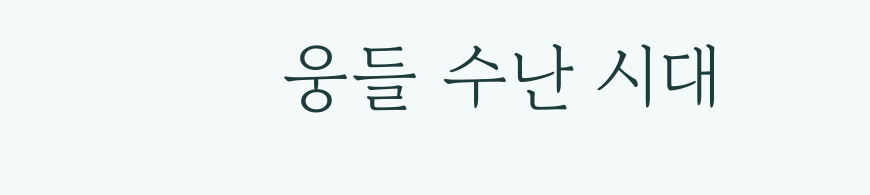웅들 수난 시대